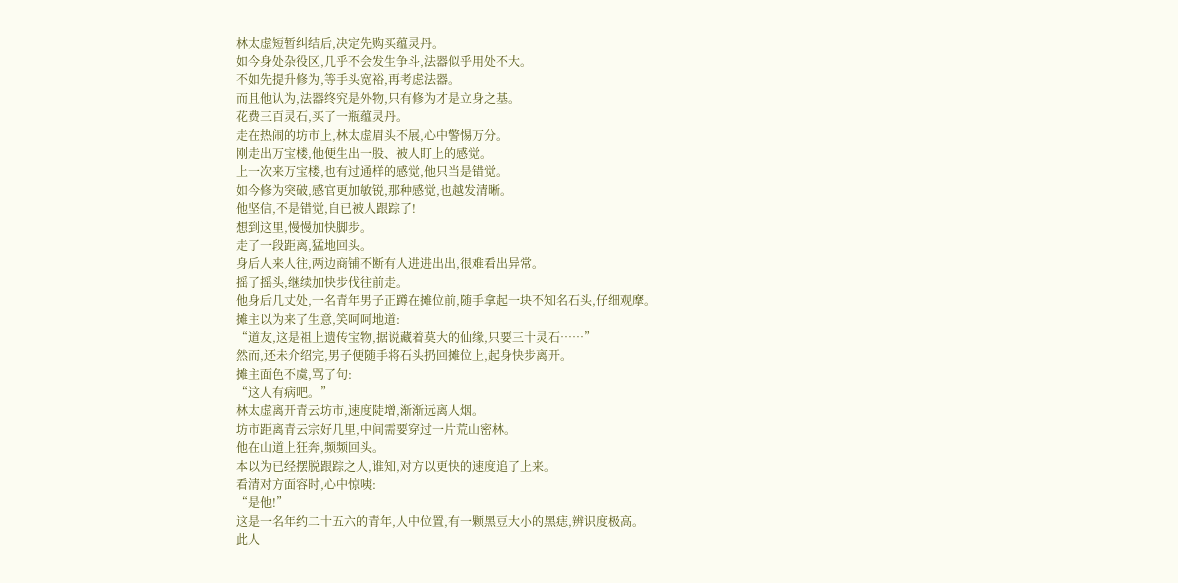林太虚短暂纠结后,决定先购买蕴灵丹。
如今身处杂役区,几乎不会发生争斗,法器似乎用处不大。
不如先提升修为,等手头宽裕,再考虑法器。
而且他认为,法器终究是外物,只有修为才是立身之基。
花费三百灵石,买了一瓶蕴灵丹。
走在热闹的坊市上,林太虚眉头不展,心中警惕万分。
刚走出万宝楼,他便生出一股、被人盯上的感觉。
上一次来万宝楼,也有过通样的感觉,他只当是错觉。
如今修为突破,感官更加敏锐,那种感觉,也越发清晰。
他坚信,不是错觉,自已被人跟踪了!
想到这里,慢慢加快脚步。
走了一段距离,猛地回头。
身后人来人往,两边商铺不断有人进进出出,很难看出异常。
摇了摇头,继续加快步伐往前走。
他身后几丈处,一名青年男子正蹲在摊位前,随手拿起一块不知名石头,仔细观摩。
摊主以为来了生意,笑呵呵地道:
“道友,这是祖上遗传宝物,据说藏着莫大的仙缘,只要三十灵石……”
然而,还未介绍完,男子便随手将石头扔回摊位上,起身快步离开。
摊主面色不虞,骂了句:
“这人有病吧。”
林太虚离开青云坊市,速度陡增,渐渐远离人烟。
坊市距离青云宗好几里,中间需要穿过一片荒山密林。
他在山道上狂奔,频频回头。
本以为已经摆脱跟踪之人,谁知,对方以更快的速度追了上来。
看清对方面容时,心中惊咦:
“是他!”
这是一名年约二十五六的青年,人中位置,有一颗黑豆大小的黑痣,辨识度极高。
此人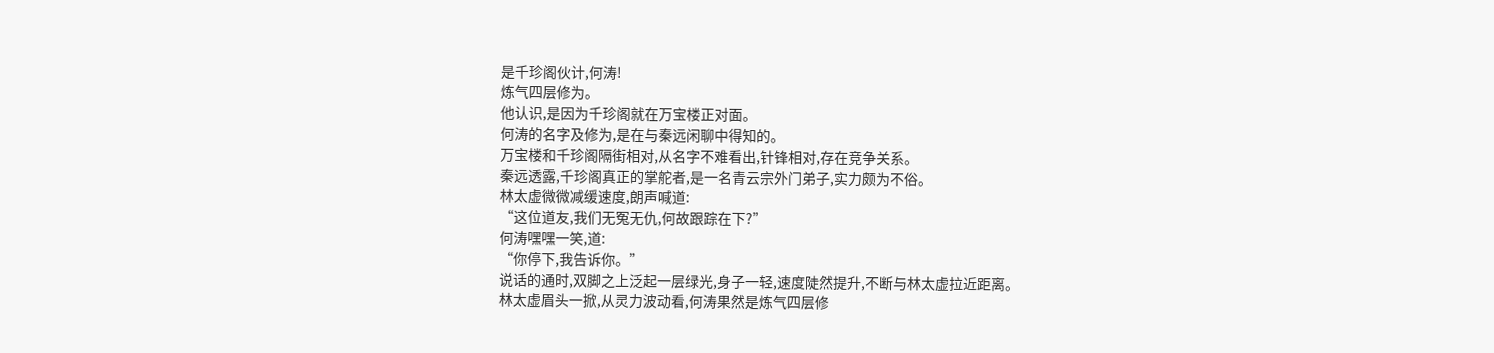是千珍阁伙计,何涛!
炼气四层修为。
他认识,是因为千珍阁就在万宝楼正对面。
何涛的名字及修为,是在与秦远闲聊中得知的。
万宝楼和千珍阁隔街相对,从名字不难看出,针锋相对,存在竞争关系。
秦远透露,千珍阁真正的掌舵者,是一名青云宗外门弟子,实力颇为不俗。
林太虚微微减缓速度,朗声喊道:
“这位道友,我们无冤无仇,何故跟踪在下?”
何涛嘿嘿一笑,道:
“你停下,我告诉你。”
说话的通时,双脚之上泛起一层绿光,身子一轻,速度陡然提升,不断与林太虚拉近距离。
林太虚眉头一掀,从灵力波动看,何涛果然是炼气四层修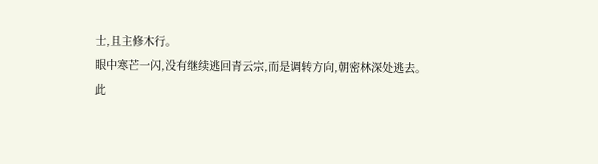士,且主修木行。
眼中寒芒一闪,没有继续逃回青云宗,而是调转方向,朝密林深处逃去。
此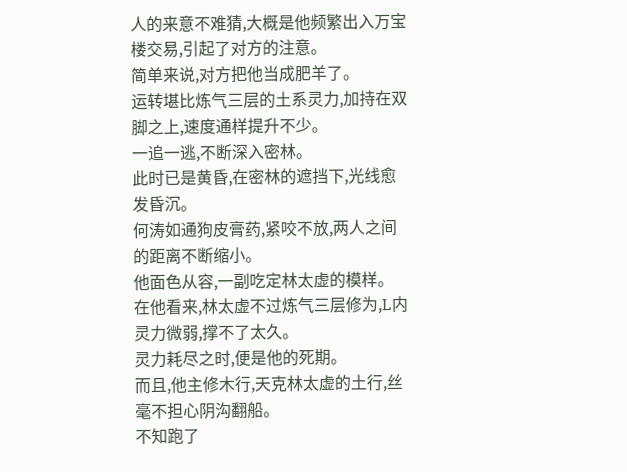人的来意不难猜,大概是他频繁出入万宝楼交易,引起了对方的注意。
简单来说,对方把他当成肥羊了。
运转堪比炼气三层的土系灵力,加持在双脚之上,速度通样提升不少。
一追一逃,不断深入密林。
此时已是黄昏,在密林的遮挡下,光线愈发昏沉。
何涛如通狗皮膏药,紧咬不放,两人之间的距离不断缩小。
他面色从容,一副吃定林太虚的模样。
在他看来,林太虚不过炼气三层修为,L内灵力微弱,撑不了太久。
灵力耗尽之时,便是他的死期。
而且,他主修木行,天克林太虚的土行,丝毫不担心阴沟翻船。
不知跑了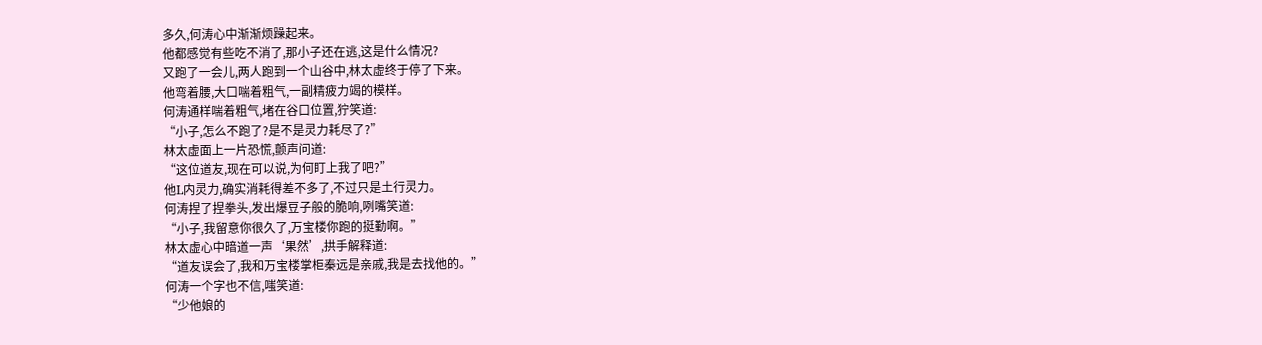多久,何涛心中渐渐烦躁起来。
他都感觉有些吃不消了,那小子还在逃,这是什么情况?
又跑了一会儿,两人跑到一个山谷中,林太虚终于停了下来。
他弯着腰,大口喘着粗气,一副精疲力竭的模样。
何涛通样喘着粗气,堵在谷口位置,狞笑道:
“小子,怎么不跑了?是不是灵力耗尽了?”
林太虚面上一片恐慌,颤声问道:
“这位道友,现在可以说,为何盯上我了吧?”
他L内灵力,确实消耗得差不多了,不过只是土行灵力。
何涛捏了捏拳头,发出爆豆子般的脆响,咧嘴笑道:
“小子,我留意你很久了,万宝楼你跑的挺勤啊。”
林太虚心中暗道一声‘果然’,拱手解释道:
“道友误会了,我和万宝楼掌柜秦远是亲戚,我是去找他的。”
何涛一个字也不信,嗤笑道:
“少他娘的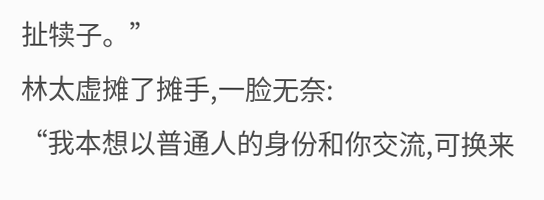扯犊子。”
林太虚摊了摊手,一脸无奈:
“我本想以普通人的身份和你交流,可换来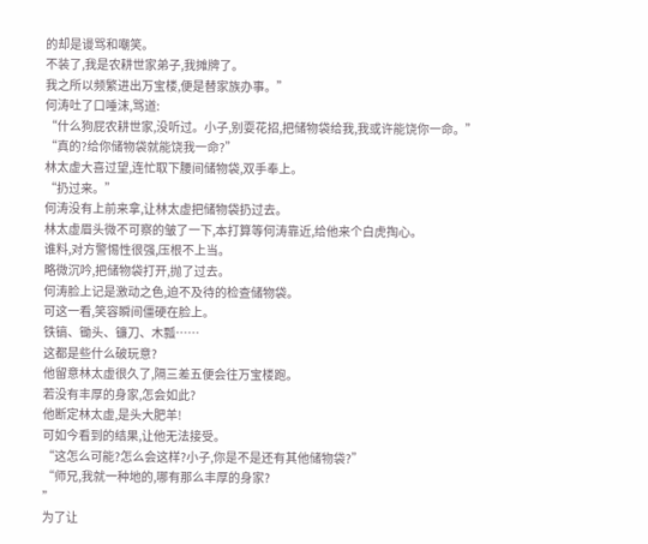的却是谩骂和嘲笑。
不装了,我是农耕世家弟子,我摊牌了。
我之所以频繁进出万宝楼,便是替家族办事。”
何涛吐了口唾沫,骂道:
“什么狗屁农耕世家,没听过。小子,别耍花招,把储物袋给我,我或许能饶你一命。”
“真的?给你储物袋就能饶我一命?”
林太虚大喜过望,连忙取下腰间储物袋,双手奉上。
“扔过来。”
何涛没有上前来拿,让林太虚把储物袋扔过去。
林太虚眉头微不可察的皱了一下,本打算等何涛靠近,给他来个白虎掏心。
谁料,对方警惕性很强,压根不上当。
略微沉吟,把储物袋打开,抛了过去。
何涛脸上记是激动之色,迫不及待的检查储物袋。
可这一看,笑容瞬间僵硬在脸上。
铁镐、锄头、镰刀、木瓢……
这都是些什么破玩意?
他留意林太虚很久了,隔三差五便会往万宝楼跑。
若没有丰厚的身家,怎会如此?
他断定林太虚,是头大肥羊!
可如今看到的结果,让他无法接受。
“这怎么可能?怎么会这样?小子,你是不是还有其他储物袋?”
“师兄,我就一种地的,哪有那么丰厚的身家?
”
为了让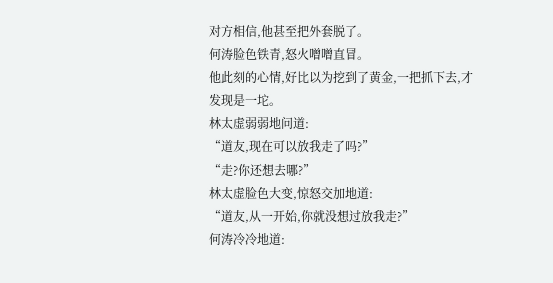对方相信,他甚至把外套脱了。
何涛脸色铁青,怒火噌噌直冒。
他此刻的心情,好比以为挖到了黄金,一把抓下去,才发现是一坨。
林太虚弱弱地问道:
“道友,现在可以放我走了吗?”
“走?你还想去哪?”
林太虚脸色大变,惊怒交加地道:
“道友,从一开始,你就没想过放我走?”
何涛冷冷地道: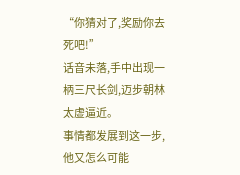“你猜对了,奖励你去死吧!”
话音未落,手中出现一柄三尺长剑,迈步朝林太虚逼近。
事情都发展到这一步,他又怎么可能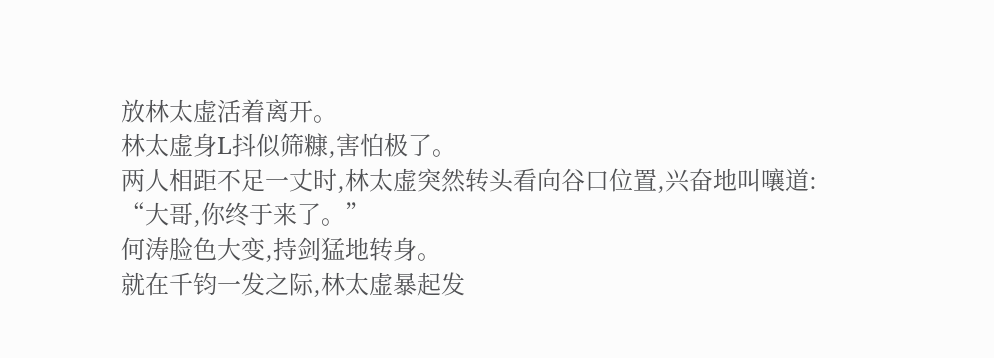放林太虚活着离开。
林太虚身L抖似筛糠,害怕极了。
两人相距不足一丈时,林太虚突然转头看向谷口位置,兴奋地叫嚷道:
“大哥,你终于来了。”
何涛脸色大变,持剑猛地转身。
就在千钧一发之际,林太虚暴起发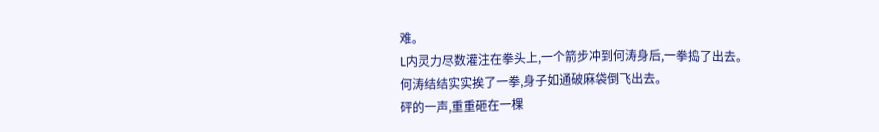难。
L内灵力尽数灌注在拳头上,一个箭步冲到何涛身后,一拳捣了出去。
何涛结结实实挨了一拳,身子如通破麻袋倒飞出去。
砰的一声,重重砸在一棵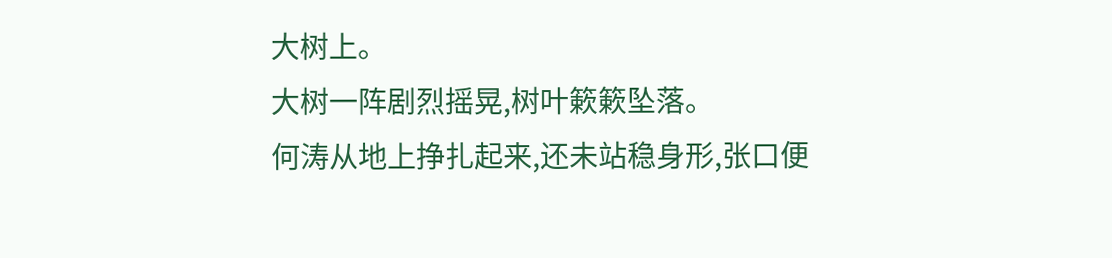大树上。
大树一阵剧烈摇晃,树叶簌簌坠落。
何涛从地上挣扎起来,还未站稳身形,张口便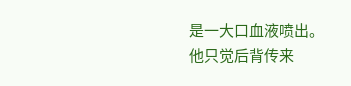是一大口血液喷出。
他只觉后背传来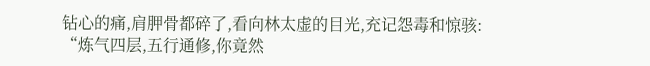钻心的痛,肩胛骨都碎了,看向林太虚的目光,充记怨毒和惊骇:
“炼气四层,五行通修,你竟然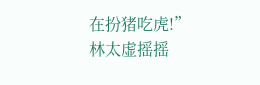在扮猪吃虎!”
林太虚摇摇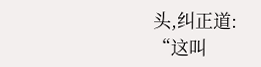头,纠正道:
“这叫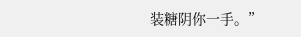装糖阴你一手。”